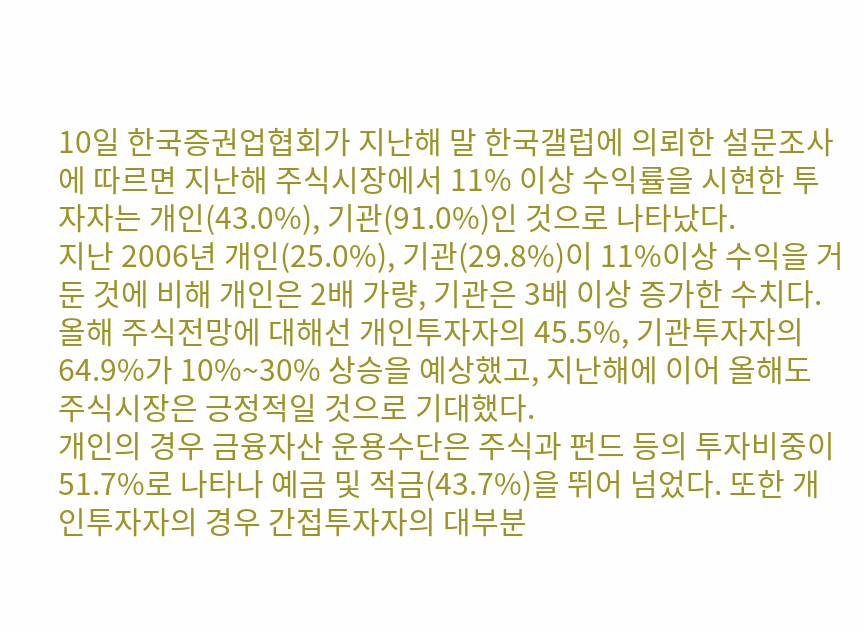10일 한국증권업협회가 지난해 말 한국갤럽에 의뢰한 설문조사에 따르면 지난해 주식시장에서 11% 이상 수익률을 시현한 투자자는 개인(43.0%), 기관(91.0%)인 것으로 나타났다.
지난 2006년 개인(25.0%), 기관(29.8%)이 11%이상 수익을 거둔 것에 비해 개인은 2배 가량, 기관은 3배 이상 증가한 수치다.
올해 주식전망에 대해선 개인투자자의 45.5%, 기관투자자의 64.9%가 10%~30% 상승을 예상했고, 지난해에 이어 올해도 주식시장은 긍정적일 것으로 기대했다.
개인의 경우 금융자산 운용수단은 주식과 펀드 등의 투자비중이 51.7%로 나타나 예금 및 적금(43.7%)을 뛰어 넘었다. 또한 개인투자자의 경우 간접투자자의 대부분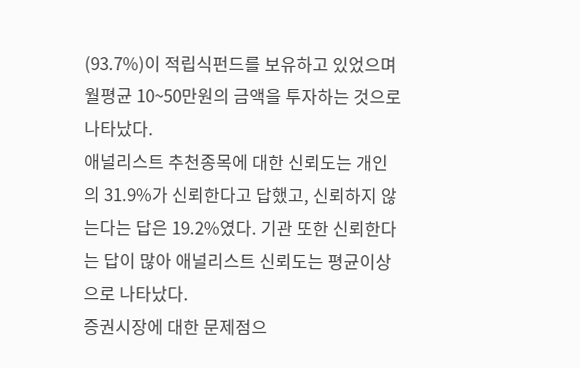(93.7%)이 적립식펀드를 보유하고 있었으며 월평균 10~50만원의 금액을 투자하는 것으로 나타났다.
애널리스트 추천종목에 대한 신뢰도는 개인의 31.9%가 신뢰한다고 답했고, 신뢰하지 않는다는 답은 19.2%였다. 기관 또한 신뢰한다는 답이 많아 애널리스트 신뢰도는 평균이상으로 나타났다.
증권시장에 대한 문제점으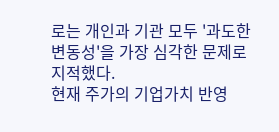로는 개인과 기관 모두 '과도한 변동성'을 가장 심각한 문제로 지적했다.
현재 주가의 기업가치 반영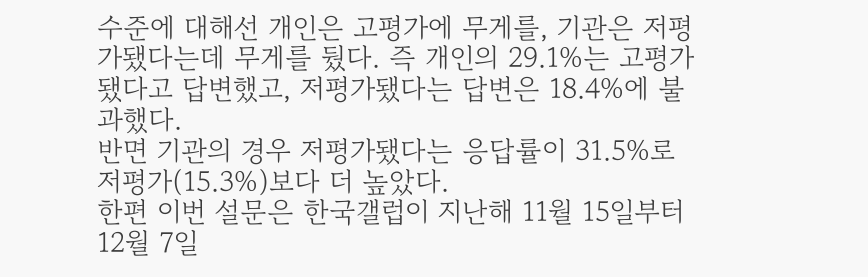수준에 대해선 개인은 고평가에 무게를, 기관은 저평가됐다는데 무게를 뒀다. 즉 개인의 29.1%는 고평가됐다고 답변했고, 저평가됐다는 답변은 18.4%에 불과했다.
반면 기관의 경우 저평가됐다는 응답률이 31.5%로 저평가(15.3%)보다 더 높았다.
한편 이번 설문은 한국갤럽이 지난해 11월 15일부터 12월 7일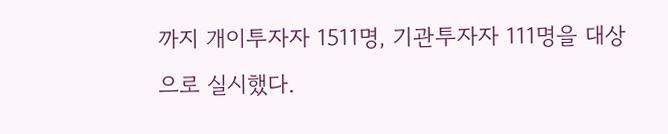까지 개이투자자 1511명, 기관투자자 111명을 대상으로 실시했다.